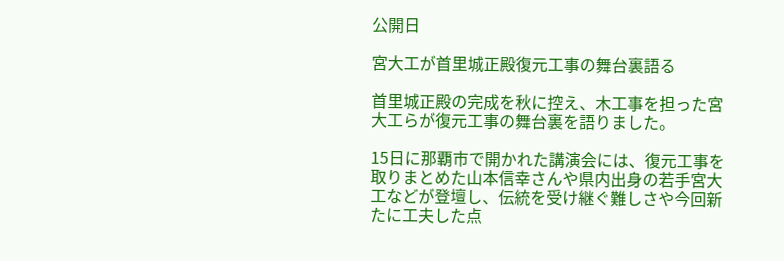公開日

宮大工が首里城正殿復元工事の舞台裏語る

首里城正殿の完成を秋に控え、木工事を担った宮大工らが復元工事の舞台裏を語りました。

15日に那覇市で開かれた講演会には、復元工事を取りまとめた山本信幸さんや県内出身の若手宮大工などが登壇し、伝統を受け継ぐ難しさや今回新たに工夫した点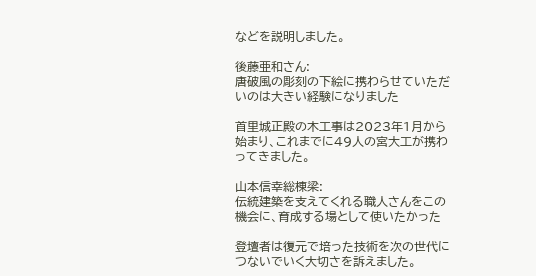などを説明しました。

後藤亜和さん:
唐破風の彫刻の下絵に携わらせていただいのは大きい経験になりました

首里城正殿の木工事は2023年1月から始まり、これまでに49人の宮大工が携わってきました。

山本信幸総棟梁:
伝統建築を支えてくれる職人さんをこの機会に、育成する場として使いたかった

登壇者は復元で培った技術を次の世代につないでいく大切さを訴えました。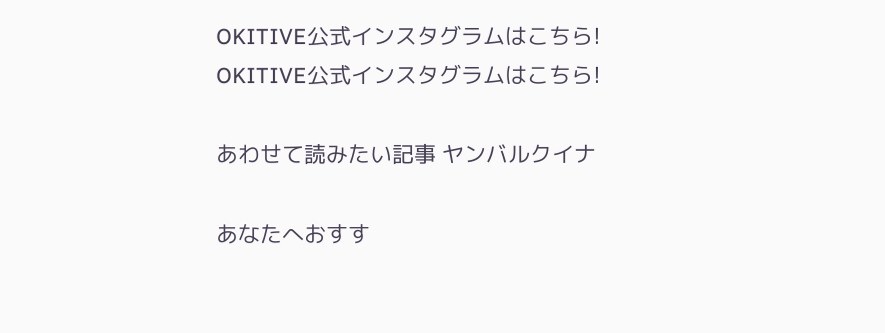OKITIVE公式インスタグラムはこちら!
OKITIVE公式インスタグラムはこちら!

あわせて読みたい記事 ヤンバルクイナ

あなたへおすす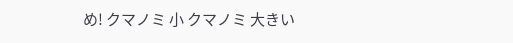め! クマノミ 小 クマノミ 大きい